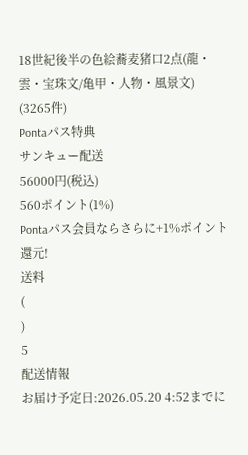18世紀後半の色絵蕎麦猪口2点(龍・雲・宝珠文/亀甲・人物・風景文)
(3265件)
Pontaパス特典
サンキュー配送
56000円(税込)
560ポイント(1%)
Pontaパス会員ならさらに+1%ポイント還元!
送料
(
)
5
配送情報
お届け予定日:2026.05.20 4:52までに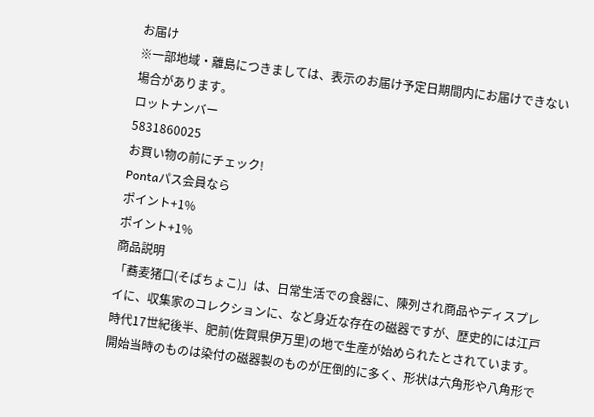お届け
※一部地域・離島につきましては、表示のお届け予定日期間内にお届けできない場合があります。
ロットナンバー
5831860025
お買い物の前にチェック!
Pontaパス会員なら
ポイント+1%
ポイント+1%
商品説明
「蕎麦猪口(そばちょこ)」は、日常生活での食器に、陳列され商品やディスプレイに、収集家のコレクションに、など身近な存在の磁器ですが、歴史的には江戸時代17世紀後半、肥前(佐賀県伊万里)の地で生産が始められたとされています。開始当時のものは染付の磁器製のものが圧倒的に多く、形状は六角形や八角形で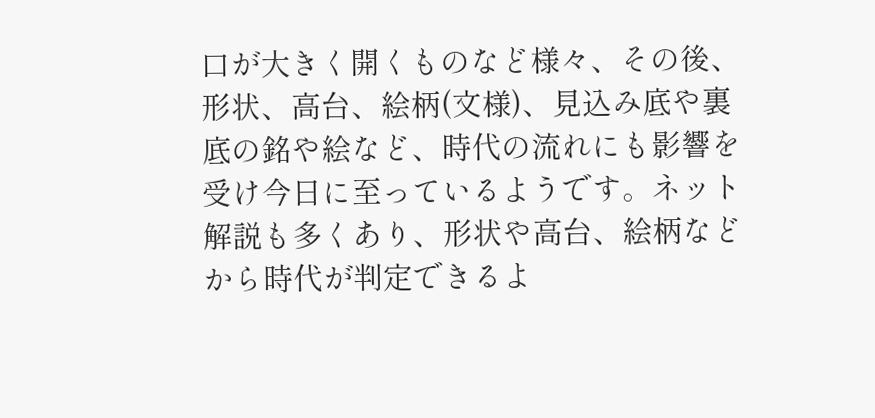口が大きく開くものなど様々、その後、形状、高台、絵柄(文様)、見込み底や裏底の銘や絵など、時代の流れにも影響を受け今日に至っているようです。ネット解説も多くあり、形状や高台、絵柄などから時代が判定できるよ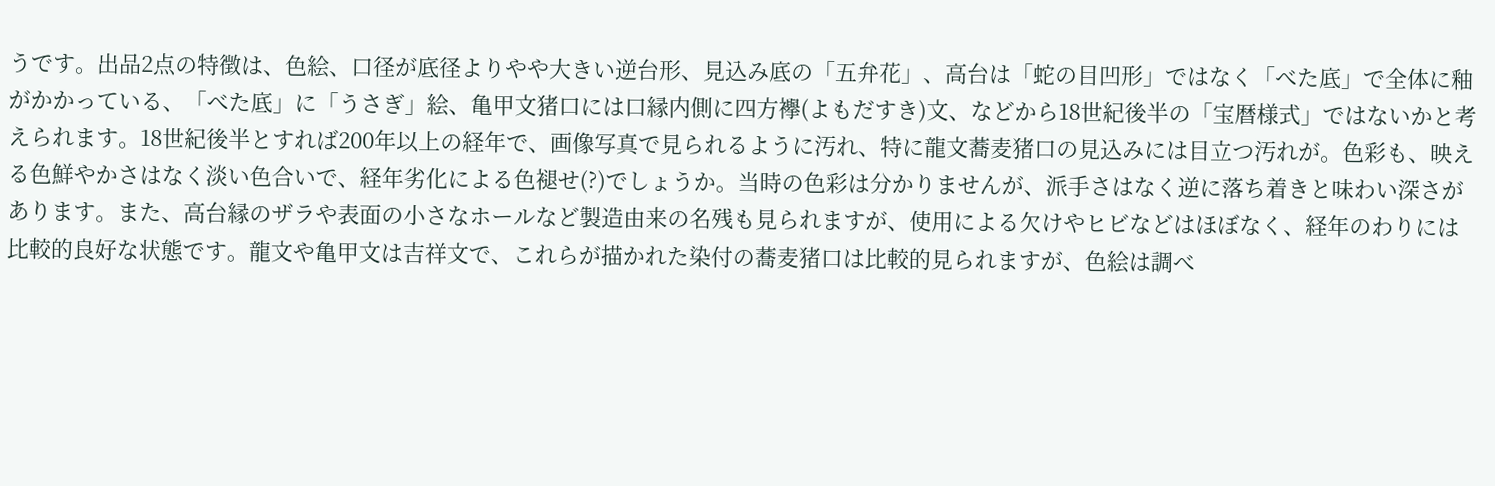うです。出品2点の特徴は、色絵、口径が底径よりやや大きい逆台形、見込み底の「五弁花」、高台は「蛇の目凹形」ではなく「べた底」で全体に釉がかかっている、「べた底」に「うさぎ」絵、亀甲文猪口には口縁内側に四方襷(よもだすき)文、などから18世紀後半の「宝暦様式」ではないかと考えられます。18世紀後半とすれば200年以上の経年で、画像写真で見られるように汚れ、特に龍文蕎麦猪口の見込みには目立つ汚れが。色彩も、映える色鮮やかさはなく淡い色合いで、経年劣化による色褪せ(?)でしょうか。当時の色彩は分かりませんが、派手さはなく逆に落ち着きと味わい深さがあります。また、高台縁のザラや表面の小さなホールなど製造由来の名残も見られますが、使用による欠けやヒビなどはほぼなく、経年のわりには比較的良好な状態です。龍文や亀甲文は吉祥文で、これらが描かれた染付の蕎麦猪口は比較的見られますが、色絵は調べ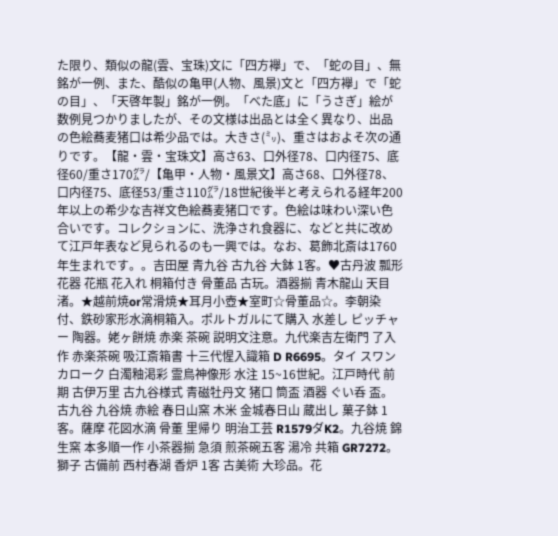た限り、類似の龍(雲、宝珠)文に「四方襷」で、「蛇の目」、無銘が一例、また、酷似の亀甲(人物、風景)文と「四方襷」で「蛇の目」、「天啓年製」銘が一例。「べた底」に「うさぎ」絵が数例見つかりましたが、その文様は出品とは全く異なり、出品の色絵蕎麦猪口は希少品では。大きさ(㍉)、重さはおよそ次の通りです。【龍・雲・宝珠文】高さ63、口外径78、口内径75、底径60/重さ170㌘/【亀甲・人物・風景文】高さ68、口外径78、口内径75、底径53/重さ110㌘/18世紀後半と考えられる経年200年以上の希少な吉祥文色絵蕎麦猪口です。色絵は味わい深い色合いです。コレクションに、洗浄され食器に、などと共に改めて江戸年表など見られるのも一興では。なお、葛飾北斎は1760年生まれです。。吉田屋 青九谷 古九谷 大鉢 1客。♥古丹波 瓢形 花器 花瓶 花入れ 桐箱付き 骨董品 古玩。酒器揃 青木龍山 天目渚。★越前焼or常滑焼★耳月小壺★室町☆骨董品☆。李朝染付、鉄砂家形水滴桐箱入。ポルトガルにて購入 水差し ピッチャー 陶器。姥ヶ餅焼 赤楽 茶碗 説明文注意。九代楽吉左衛門 了入作 赤楽茶碗 吸江斎箱書 十三代惺入識箱 D R6695。タイ スワンカローク 白濁釉渇彩 霊鳥神像形 水注 15~16世紀。江戸時代 前期 古伊万里 古九谷様式 青磁牡丹文 猪口 筒盃 酒器 ぐい呑 盃。古九谷 九谷焼 赤絵 春日山窯 木米 金城春日山 蔵出し 菓子鉢 1客。薩摩 花図水滴 骨董 里帰り 明治工芸 R1579ダK2。九谷焼 錦生窯 本多順一作 小茶器揃 急須 煎茶碗五客 湯冷 共箱 GR7272。獅子 古備前 西村春湖 香炉 1客 古美術 大珍品。花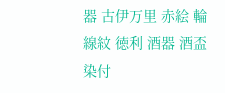器 古伊万里 赤絵 輪線紋 徳利 酒器 酒盃 染付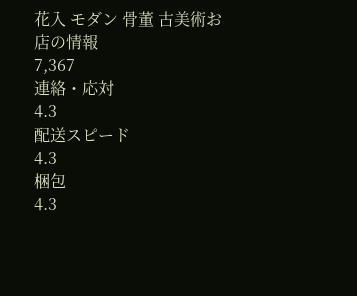花入 モダン 骨董 古美術お店の情報
7,367
連絡・応対
4.3
配送スピード
4.3
梱包
4.3